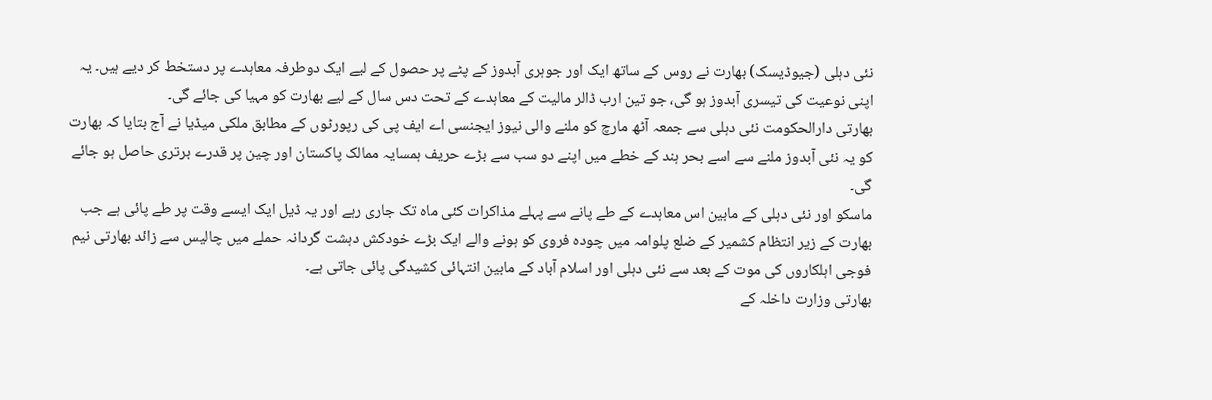نئی دہلی (جیوڈیسک) بھارت نے روس کے ساتھ ایک اور جوہری آبدوز کے پٹے پر حصول کے لیے ایک دوطرفہ معاہدے پر دستخط کر دیے ہیں۔ یہ اپنی نوعیت کی تیسری آبدوز ہو گی، جو تین ارب ڈالر مالیت کے معاہدے کے تحت دس سال کے لیے بھارت کو مہیا کی جائے گی۔
بھارتی دارالحکومت نئی دہلی سے جمعہ آٹھ مارچ کو ملنے والی نیوز ایجنسی اے ایف پی کی رپورٹوں کے مطابق ملکی میڈیا نے آج بتایا کہ بھارت کو یہ نئی آبدوز ملنے سے اسے بحر ہند کے خطے میں اپنے دو سب سے بڑے حریف ہمسایہ ممالک پاکستان اور چین پر قدرے برتری حاصل ہو جائے گی۔
ماسکو اور نئی دہلی کے مابین اس معاہدے کے طے پانے سے پہلے مذاکرات کئی ماہ تک جاری رہے اور یہ ڈیل ایک ایسے وقت پر طے پائی ہے جب بھارت کے زیر انتظام کشمیر کے ضلع پلوامہ میں چودہ فروی کو ہونے والے ایک بڑے خودکش دہشت گردانہ حملے میں چالیس سے زائد بھارتی نیم فوجی اہلکاروں کی موت کے بعد سے نئی دہلی اور اسلام آباد کے مابین انتہائی کشیدگی پائی جاتی ہے۔
بھارتی وزارت داخلہ کے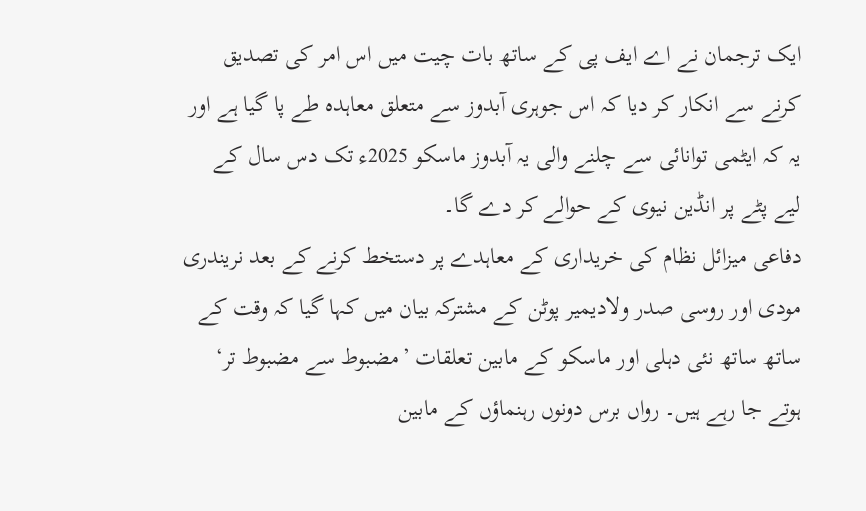ایک ترجمان نے اے ایف پی کے ساتھ بات چیت میں اس امر کی تصدیق کرنے سے انکار کر دیا کہ اس جوہری آبدوز سے متعلق معاہدہ طے پا گیا ہے اور یہ کہ ایٹمی توانائی سے چلنے والی یہ آبدوز ماسکو 2025ء تک دس سال کے لیے پٹے پر انڈین نیوی کے حوالے کر دے گا۔
دفاعی میزائل نظام کی خریداری کے معاہدے پر دستخط کرنے کے بعد نریندری مودی اور روسی صدر ولادیمیر پوٹن کے مشترکہ بیان میں کہا گیا کہ وقت کے ساتھ ساتھ نئی دہلی اور ماسکو کے مابین تعلقات ’مضبوط سے مضبوط تر‘ ہوتے جا رہے ہیں۔ رواں برس دونوں رہنماؤں کے مابین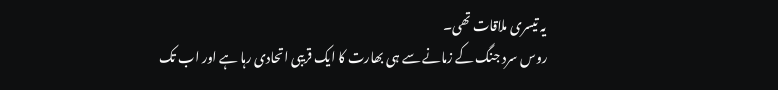یہ تیسری ملاقات تھی۔
روس سرد جنگ کے زمانے سے ہی بھارت کا ایک قریبی اتحادی رہا ہے اور اب تک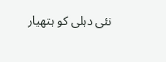نئی دہلی کو ہتھیار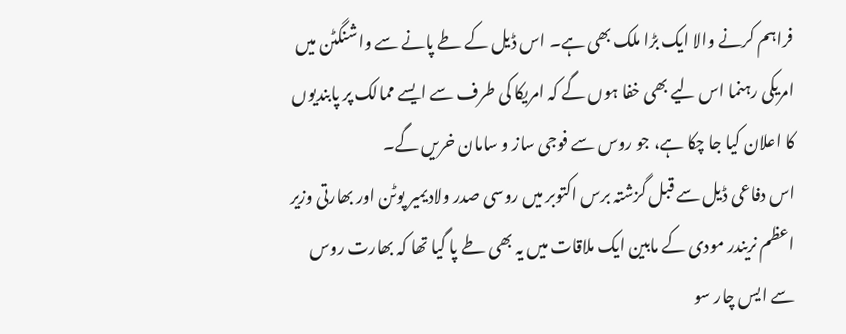فراہم کرنے والا ایک بڑا ملک بھی ہے۔ اس ڈیل کے طے پانے سے واشنگٹن میں امریکی رہنما اس لیے بھی خفا ہوں گے کہ امریکا کی طرف سے ایسے ممالک پر پابندیوں کا اعلان کیا جا چکا ہے، جو روس سے فوجی ساز و سامان خریں گے۔
اس دفاعی ڈیل سے قبل گزشتہ برس اکتوبر میں روسی صدر ولادیمیر پوٹن اور بھارتی وزیر اعظم نریندر مودی کے مابین ایک ملاقات میں یہ بھی طے پا گیا تھا کہ بھارت روس سے ایس چار سو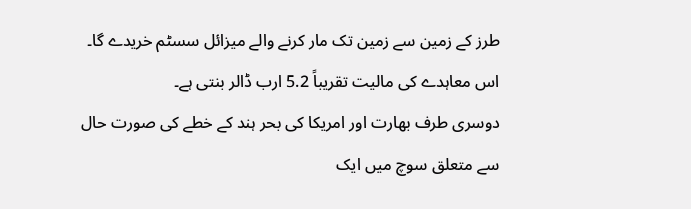طرز کے زمین سے زمین تک مار کرنے والے میزائل سسٹم خریدے گا۔ اس معاہدے کی مالیت تقریباً 5.2 ارب ڈالر بنتی ہے۔
دوسری طرف بھارت اور امریکا کی بحر ہند کے خطے کی صورت حال سے متعلق سوچ میں ایک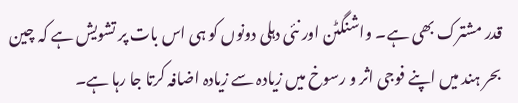قدر مشترک بھی ہے۔ واشنگٹن اور نئی دہلی دونوں کو ہی اس بات پر تشویش ہے کہ چین بحر ہند میں اپنے فوجی اثر و رسوخ میں زیادہ سے زیادہ اضافہ کرتا جا رہا ہے۔